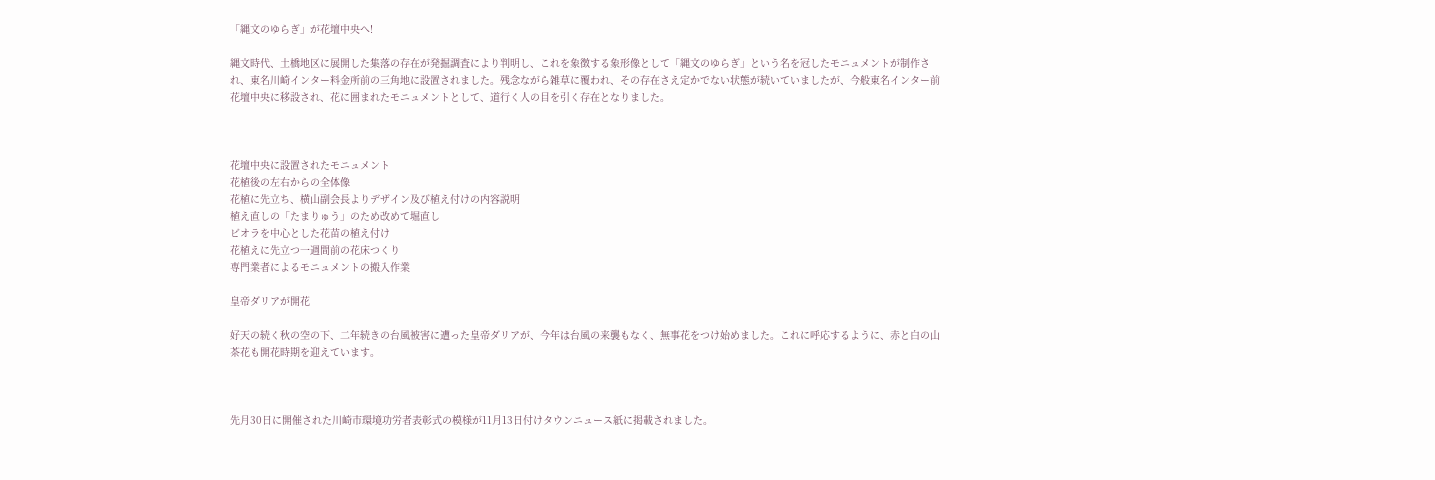「縄文のゆらぎ」が花壇中央へ!

縄文時代、土橋地区に展開した集落の存在が発掘調査により判明し、これを象徴する象形像として「縄文のゆらぎ」という名を冠したモニュメントが制作され、東名川崎インター料金所前の三角地に設置されました。残念ながら雑草に覆われ、その存在さえ定かでない状態が続いていましたが、今般東名インター前花壇中央に移設され、花に囲まれたモニュメントとして、道行く人の目を引く存在となりました。



花壇中央に設置されたモニュメント
花植後の左右からの全体像
花植に先立ち、横山副会長よりデザイン及び植え付けの内容説明
植え直しの「たまりゅう」のため改めて堀直し
ビオラを中心とした花苗の植え付け
花植えに先立つ一週間前の花床つくり
専門業者によるモニュメントの搬入作業

皇帝ダリアが開花

好天の続く秋の空の下、二年続きの台風被害に遭った皇帝ダリアが、今年は台風の来襲もなく、無事花をつけ始めました。これに呼応するように、赤と白の山茶花も開花時期を迎えています。



先月30日に開催された川崎市環境功労者表彰式の模様が11月13日付けタウンニュース紙に掲載されました。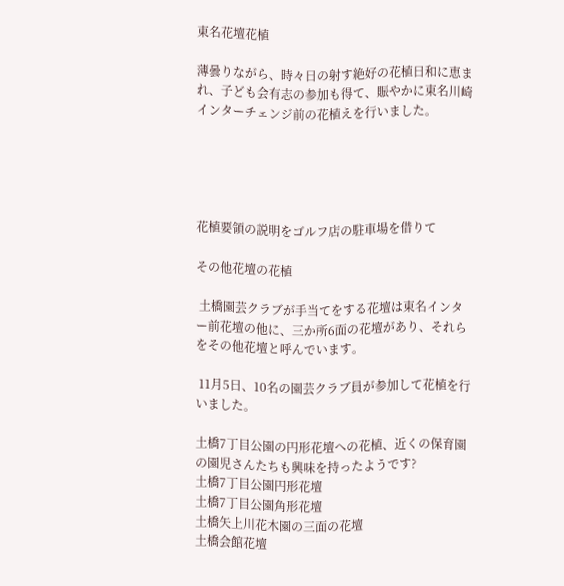東名花壇花植

薄曇りながら、時々日の射す絶好の花植日和に恵まれ、子ども会有志の参加も得て、賑やかに東名川崎インターチェンジ前の花植えを行いました。





花植要領の説明をゴルフ店の駐車場を借りて

その他花壇の花植

 土橋園芸クラブが手当てをする花壇は東名インター前花壇の他に、三か所6面の花壇があり、それらをその他花壇と呼んでいます。

 11月5日、10名の園芸クラブ員が参加して花植を行いました。

土橋7丁目公園の円形花壇への花植、近くの保育園の園児さんたちも興味を持ったようです?
土橋7丁目公園円形花壇
土橋7丁目公園角形花壇
土橋矢上川花木園の三面の花壇
土橋会館花壇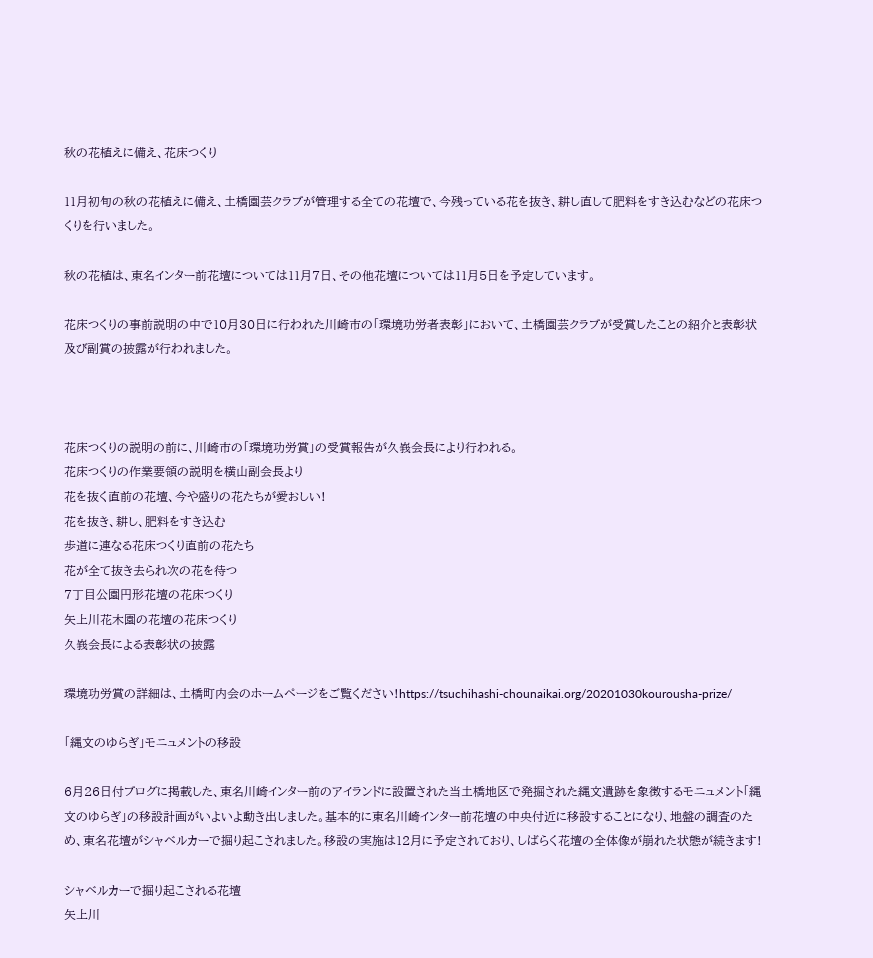秋の花植えに備え、花床つくり

11月初旬の秋の花植えに備え、土橋園芸クラブが管理する全ての花壇で、今残っている花を抜き、耕し直して肥料をすき込むなどの花床つくりを行いました。

秋の花植は、東名インター前花壇については11月7日、その他花壇については11月5日を予定しています。

花床つくりの事前説明の中で10月30日に行われた川崎市の「環境功労者表彰」において、土橋園芸クラブが受賞したことの紹介と表彰状及び副賞の披露が行われました。



花床つくりの説明の前に、川崎市の「環境功労賞」の受賞報告が久峩会長により行われる。
花床つくりの作業要領の説明を横山副会長より
花を抜く直前の花壇、今や盛りの花たちが愛おしい!
花を抜き、耕し、肥料をすき込む
歩道に連なる花床つくり直前の花たち
花が全て抜き去られ次の花を待つ
7丁目公園円形花壇の花床つくり
矢上川花木園の花壇の花床つくり
久峩会長による表彰状の披露

環境功労賞の詳細は、土橋町内会のホームページをご覧ください!https://tsuchihashi-chounaikai.org/20201030kourousha-prize/

「縄文のゆらぎ」モニュメントの移設

6月26日付ブログに掲載した、東名川崎インター前のアイランドに設置された当土橋地区で発掘された縄文遺跡を象徴するモニュメント「縄文のゆらぎ」の移設計画がいよいよ動き出しました。基本的に東名川崎インター前花壇の中央付近に移設することになり、地盤の調査のため、東名花壇がシャベルカーで掘り起こされました。移設の実施は12月に予定されており、しばらく花壇の全体像が崩れた状態が続きます!

シャベルカーで掘り起こされる花壇
矢上川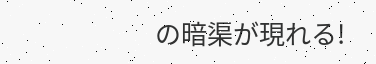の暗渠が現れる!